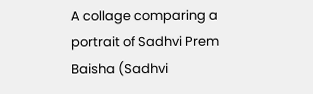A collage comparing a portrait of Sadhvi Prem Baisha (Sadhvi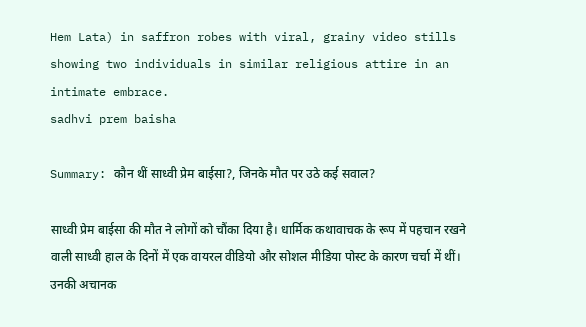Hem Lata) in saffron robes with viral, grainy video stills showing two individuals in similar religious attire in an intimate embrace.
sadhvi prem baisha

Summary: कौन थीं साध्वी प्रेम बाईसा?, जिनके मौत पर उठे कई सवाल?

साध्वी प्रेम बाईसा की मौत ने लोगों को चौंका दिया है। धार्मिक कथावाचक के रूप में पहचान रखने वाली साध्वी हाल के दिनों में एक वायरल वीडियो और सोशल मीडिया पोस्ट के कारण चर्चा में थीं। उनकी अचानक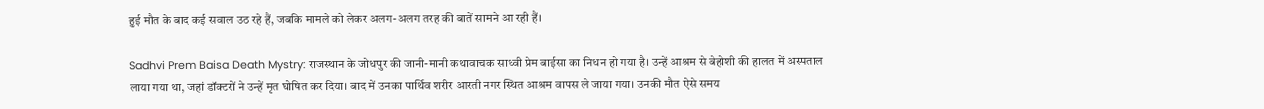हुई मौत के बाद कई सवाल उठ रहे हैं, जबकि मामले को लेकर अलग-अलग तरह की बातें सामने आ रही हैं।

Sadhvi Prem Baisa Death Mystry: राजस्थान के जोधपुर की जानी-मानी कथावाचक साध्वी प्रेम बाईसा का निधन हो गया है। उन्हें आश्रम से बेहोशी की हालत में अस्पताल लाया गया था, जहां डॉक्टरों ने उन्हें मृत घोषित कर दिया। बाद में उनका पार्थिव शरीर आरती नगर स्थित आश्रम वापस ले जाया गया। उनकी मौत ऐसे समय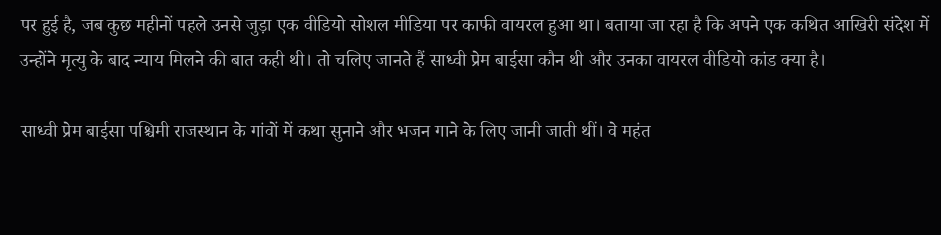पर हुई है, जब कुछ महीनों पहले उनसे जुड़ा एक वीडियो सोशल मीडिया पर काफी वायरल हुआ था। बताया जा रहा है कि अपने एक कथित आखिरी संदेश में उन्होंने मृत्यु के बाद न्याय मिलने की बात कही थी। तो चलिए जानते हैं साध्वी प्रेम बाईसा कौन थी और उनका वायरल वीडियो कांड क्या है।

साध्वी प्रेम बाईसा पश्चिमी राजस्थान के गांवों में कथा सुनाने और भजन गाने के लिए जानी जाती थीं। वे महंत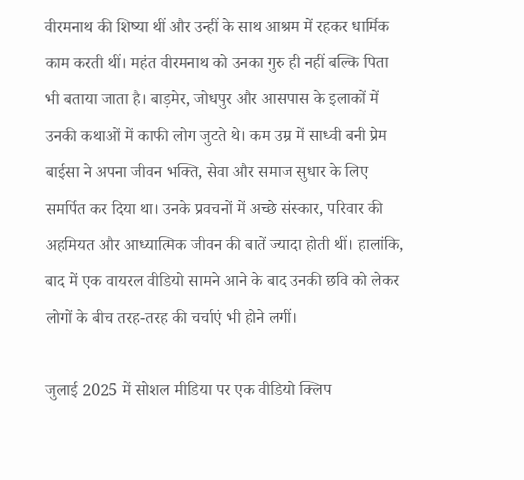वीरमनाथ की शिष्या थीं और उन्हीं के साथ आश्रम में रहकर धार्मिक काम करती थीं। महंत वीरमनाथ को उनका गुरु ही नहीं बल्कि पिता भी बताया जाता है। बाड़मेर, जोधपुर और आसपास के इलाकों में उनकी कथाओं में काफी लोग जुटते थे। कम उम्र में साध्वी बनी प्रेम बाईसा ने अपना जीवन भक्ति, सेवा और समाज सुधार के लिए समर्पित कर दिया था। उनके प्रवचनों में अच्छे संस्कार, परिवार की अहमियत और आध्यात्मिक जीवन की बातें ज्यादा होती थीं। हालांकि, बाद में एक वायरल वीडियो सामने आने के बाद उनकी छवि को लेकर लोगों के बीच तरह-तरह की चर्चाएं भी होने लगीं।

जुलाई 2025 में सोशल मीडिया पर एक वीडियो क्लिप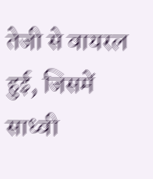तेजी से वायरल हुई, जिसमें साध्वी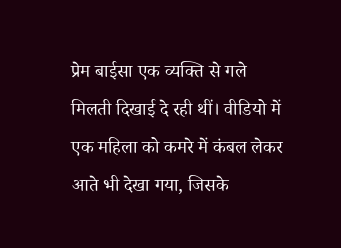प्रेम बाईसा एक व्यक्ति से गले मिलती दिखाई दे रही थीं। वीडियो में एक महिला को कमरे में कंबल लेकर आते भी देखा गया, जिसके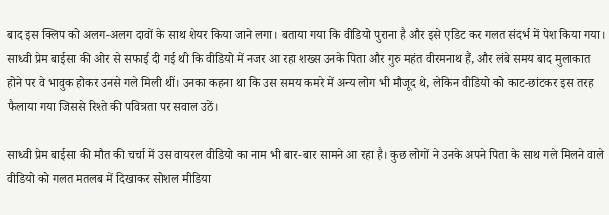बाद इस क्लिप को अलग-अलग दावों के साथ शेयर किया जाने लगा। बताया गया कि वीडियो पुराना है और इसे एडिट कर गलत संदर्भ में पेश किया गया। साध्वी प्रेम बाईसा की ओर से सफाई दी गई थी कि वीडियो में नजर आ रहा शख्स उनके पिता और गुरु महंत वीरमनाथ हैं, और लंबे समय बाद मुलाकात होने पर वे भावुक होकर उनसे गले मिली थीं। उनका कहना था कि उस समय कमरे में अन्य लोग भी मौजूद थे, लेकिन वीडियो को काट-छांटकर इस तरह फैलाया गया जिससे रिश्ते की पवित्रता पर सवाल उठें।

साध्वी प्रेम बाईसा की मौत की चर्चा में उस वायरल वीडियो का नाम भी बार-बार सामने आ रहा है। कुछ लोगों ने उनके अपने पिता के साथ गले मिलने वाले वीडियो को गलत मतलब में दिखाकर सोशल मीडिया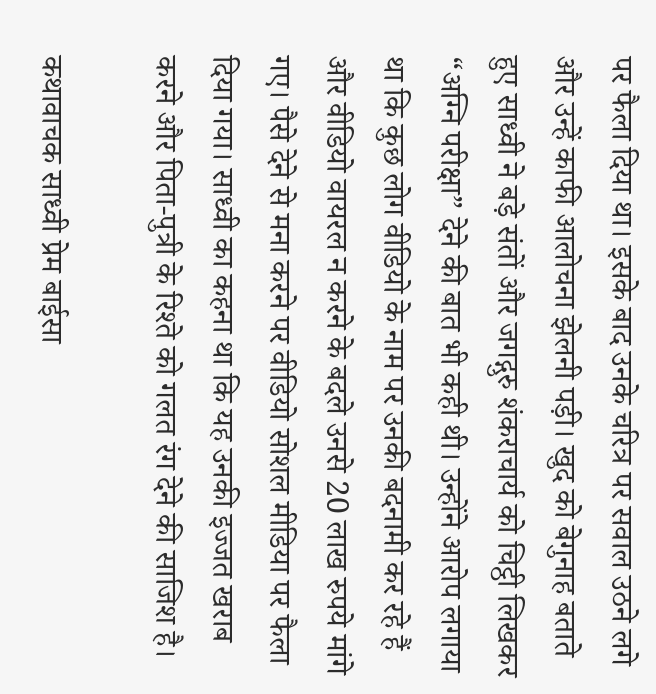पर फैला दिया था। इसके बाद उनके चरित्र पर सवाल उठने लगे और उन्हें काफी आलोचना झेलनी पड़ी। खुद को बेगुनाह बताते हुए साध्वी ने बड़े संतों और जगद्गुरु शंकराचार्य को चिट्ठी लिखकर “अग्नि परीक्षा” देने की बात भी कही थी। उन्होंने आरोप लगाया था कि कुछ लोग वीडियो के नाम पर उनकी बदनामी कर रहे हैं और वीडियो वायरल न करने के बदले उनसे 20 लाख रुपये मांगे गए। पैसे देने से मना करने पर वीडियो सोशल मीडिया पर फैला दिया गया। साध्वी का कहना था कि यह उनकी इज्जत खराब करने और पिता-पुत्री के रिश्ते को गलत रंग देने की साजिश है।

कथावाचक साध्वी प्रेम बाईसा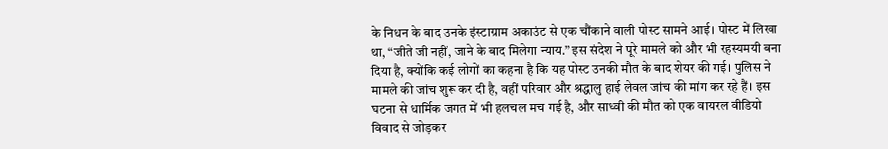के निधन के बाद उनके इंस्टाग्राम अकाउंट से एक चौंकाने वाली पोस्ट सामने आई। पोस्ट में लिखा था, “जीते जी नहीं, जाने के बाद मिलेगा न्याय.” इस संदेश ने पूरे मामले को और भी रहस्यमयी बना दिया है, क्योंकि कई लोगों का कहना है कि यह पोस्ट उनकी मौत के बाद शेयर की गई। पुलिस ने मामले की जांच शुरू कर दी है, वहीं परिवार और श्रद्धालु हाई लेवल जांच की मांग कर रहे हैं। इस घटना से धार्मिक जगत में भी हलचल मच गई है, और साध्वी की मौत को एक वायरल वीडियो विवाद से जोड़कर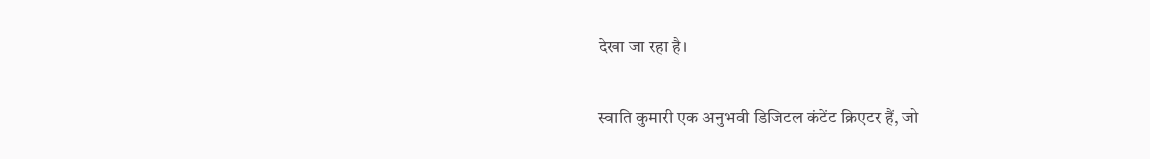देखा जा रहा है।

स्वाति कुमारी एक अनुभवी डिजिटल कंटेंट क्रिएटर हैं, जो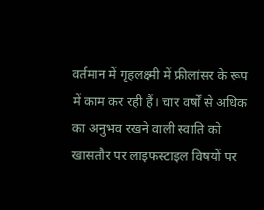वर्तमान में गृहलक्ष्मी में फ्रीलांसर के रूप में काम कर रही हैं। चार वर्षों से अधिक का अनुभव रखने वाली स्वाति को खासतौर पर लाइफस्टाइल विषयों पर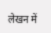लेखन में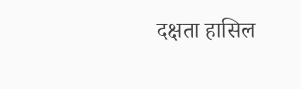दक्षता हासिल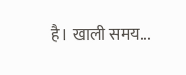है। खाली समय...